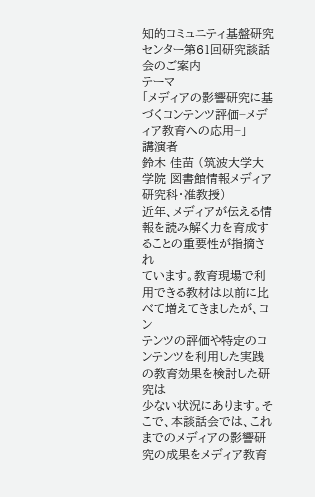知的コミュニティ基盤研究センター第61回研究談話会のご案内
テーマ
「メディアの影響研究に基づくコンテンツ評価−メディア教育への応用−」
講演者
鈴木 佳苗 (筑波大学大学院 図書館情報メディア研究科・准教授)
近年、メディアが伝える情報を読み解く力を育成することの重要性が指摘され
ています。教育現場で利用できる教材は以前に比べて増えてきましたが、コン
テンツの評価や特定のコンテンツを利用した実践の教育効果を検討した研究は
少ない状況にあります。そこで、本談話会では、これまでのメディアの影響研
究の成果をメディア教育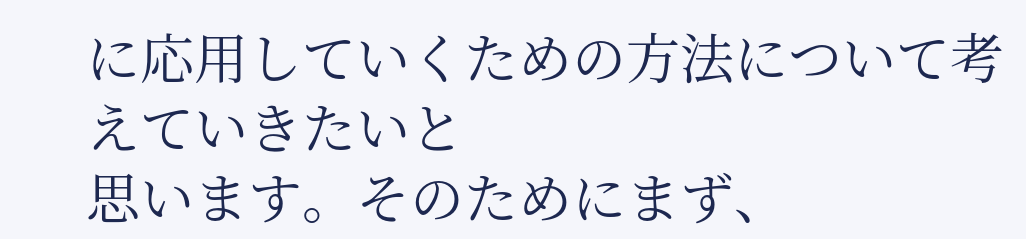に応用していくための方法について考えていきたいと
思います。そのためにまず、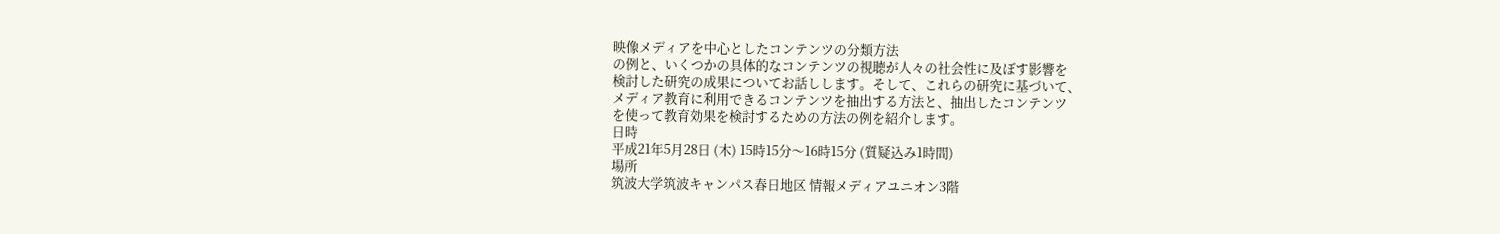映像メディアを中心としたコンテンツの分類方法
の例と、いくつかの具体的なコンテンツの視聴が人々の社会性に及ぼす影響を
検討した研究の成果についてお話しします。そして、これらの研究に基づいて、
メディア教育に利用できるコンテンツを抽出する方法と、抽出したコンテンツ
を使って教育効果を検討するための方法の例を紹介します。
日時
平成21年5月28日 (木) 15時15分〜16時15分 (質疑込み1時間)
場所
筑波大学筑波キャンパス春日地区 情報メディアユニオン3階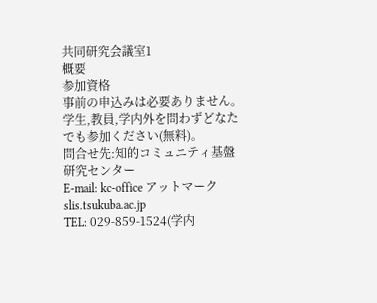共同研究会議室1
概要
参加資格
事前の申込みは必要ありません。学生,教員,学内外を問わずどなたでも参加ください(無料)。
問合せ先:知的コミュニティ基盤研究センター
E-mail: kc-office アットマーク slis.tsukuba.ac.jp
TEL: 029-859-1524(学内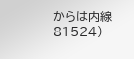からは内線81524)